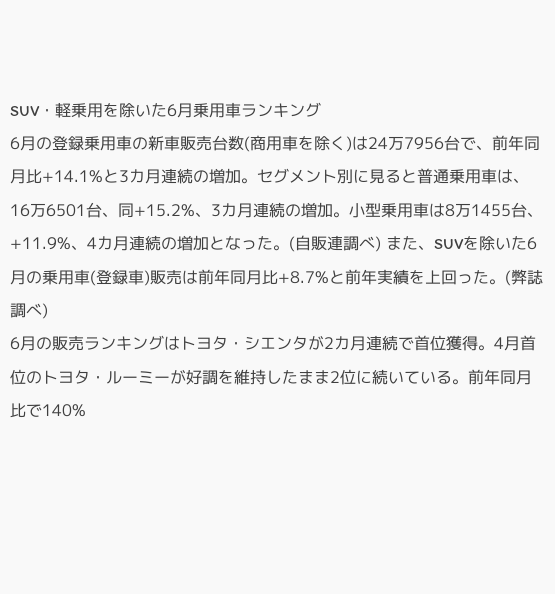SUV・軽乗用を除いた6月乗用車ランキング
6月の登録乗用車の新車販売台数(商用車を除く)は24万7956台で、前年同月比+14.1%と3カ月連続の増加。セグメント別に見ると普通乗用車は、16万6501台、同+15.2%、3カ月連続の増加。小型乗用車は8万1455台、+11.9%、4カ月連続の増加となった。(自販連調べ) また、SUVを除いた6月の乗用車(登録車)販売は前年同月比+8.7%と前年実績を上回った。(弊誌調べ)
6月の販売ランキングはトヨタ・シエンタが2カ月連続で首位獲得。4月首位のトヨタ・ルーミーが好調を維持したまま2位に続いている。前年同月比で140%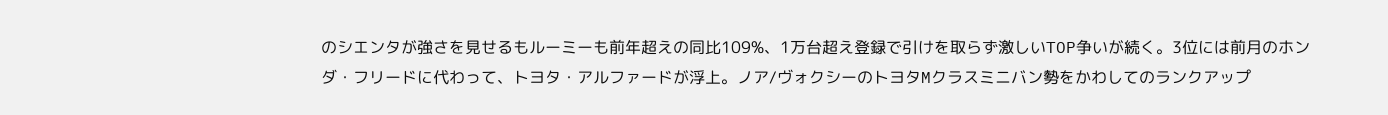のシエンタが強さを見せるもルーミーも前年超えの同比109%、1万台超え登録で引けを取らず激しいTOP争いが続く。3位には前月のホンダ・フリードに代わって、トヨタ・アルファードが浮上。ノア/ヴォクシーのトヨタMクラスミニバン勢をかわしてのランクアップ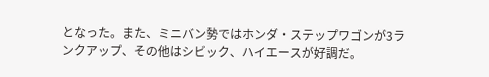となった。また、ミニバン勢ではホンダ・ステップワゴンが3ランクアップ、その他はシビック、ハイエースが好調だ。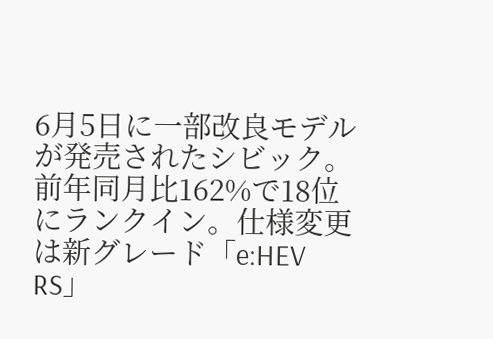6月5日に一部改良モデルが発売されたシビック。前年同月比162%で18位にランクイン。仕様変更は新グレード「e:HEV RS」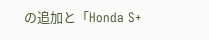の追加と「Honda S+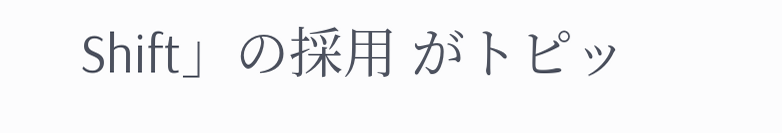Shift」の採用 がトピッ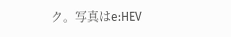ク。写真はe:HEV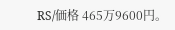RS/価格 465万9600円。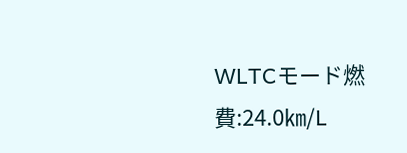WLTCモード燃費:24.0㎞/L